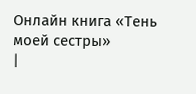Онлайн книга «Тень моей сестры»
|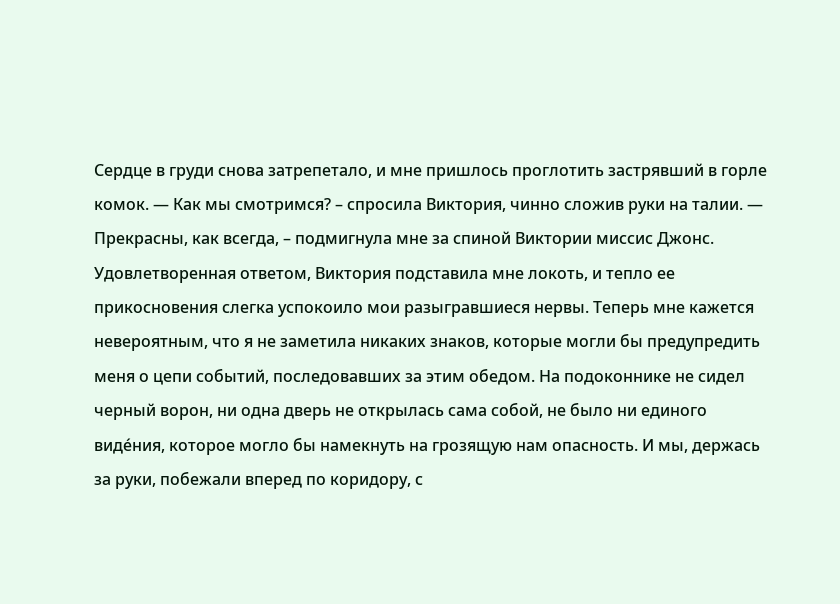Сердце в груди снова затрепетало, и мне пришлось проглотить застрявший в горле комок. — Как мы смотримся? – спросила Виктория, чинно сложив руки на талии. — Прекрасны, как всегда, – подмигнула мне за спиной Виктории миссис Джонс. Удовлетворенная ответом, Виктория подставила мне локоть, и тепло ее прикосновения слегка успокоило мои разыгравшиеся нервы. Теперь мне кажется невероятным, что я не заметила никаких знаков, которые могли бы предупредить меня о цепи событий, последовавших за этим обедом. На подоконнике не сидел черный ворон, ни одна дверь не открылась сама собой, не было ни единого виде́ния, которое могло бы намекнуть на грозящую нам опасность. И мы, держась за руки, побежали вперед по коридору, с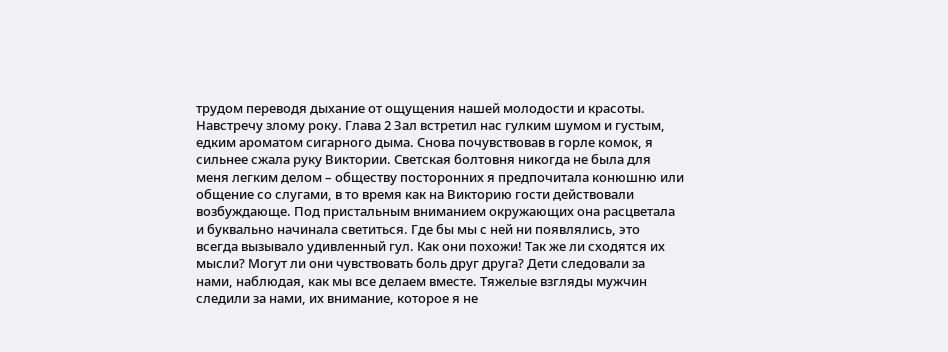трудом переводя дыхание от ощущения нашей молодости и красоты. Навстречу злому року. Глава 2 Зал встретил нас гулким шумом и густым, едким ароматом сигарного дыма. Снова почувствовав в горле комок, я сильнее сжала руку Виктории. Светская болтовня никогда не была для меня легким делом – обществу посторонних я предпочитала конюшню или общение со слугами, в то время как на Викторию гости действовали возбуждающе. Под пристальным вниманием окружающих она расцветала и буквально начинала светиться. Где бы мы с ней ни появлялись, это всегда вызывало удивленный гул. Как они похожи! Так же ли сходятся их мысли? Могут ли они чувствовать боль друг друга? Дети следовали за нами, наблюдая, как мы все делаем вместе. Тяжелые взгляды мужчин следили за нами, их внимание, которое я не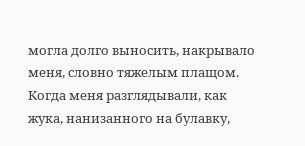могла долго выносить, накрывало меня, словно тяжелым плащом. Когда меня разглядывали, как жука, нанизанного на булавку,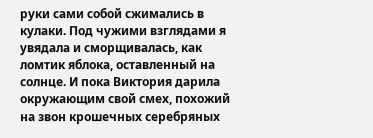руки сами собой сжимались в кулаки. Под чужими взглядами я увядала и сморщивалась, как ломтик яблока, оставленный на солнце. И пока Виктория дарила окружающим свой смех, похожий на звон крошечных серебряных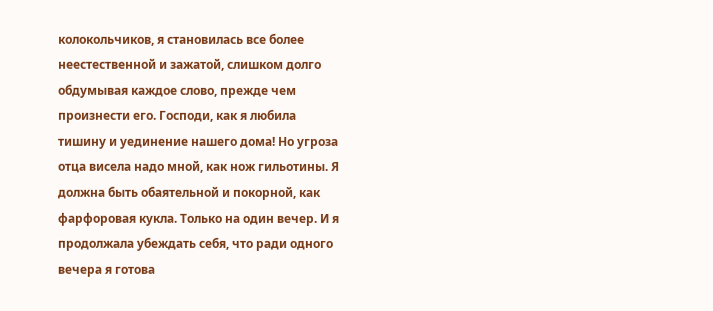колокольчиков, я становилась все более неестественной и зажатой, слишком долго обдумывая каждое слово, прежде чем произнести его. Господи, как я любила тишину и уединение нашего дома! Но угроза отца висела надо мной, как нож гильотины. Я должна быть обаятельной и покорной, как фарфоровая кукла. Только на один вечер. И я продолжала убеждать себя, что ради одного вечера я готова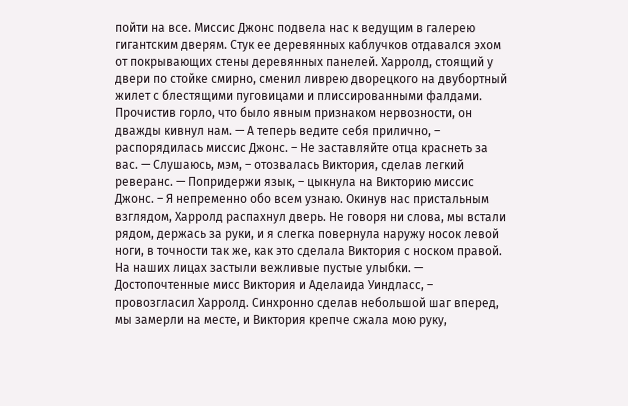пойти на все. Миссис Джонс подвела нас к ведущим в галерею гигантским дверям. Стук ее деревянных каблучков отдавался эхом от покрывающих стены деревянных панелей. Харролд, стоящий у двери по стойке смирно, сменил ливрею дворецкого на двубортный жилет с блестящими пуговицами и плиссированными фалдами. Прочистив горло, что было явным признаком нервозности, он дважды кивнул нам. — А теперь ведите себя прилично, – распорядилась миссис Джонс. – Не заставляйте отца краснеть за вас. — Слушаюсь, мэм, – отозвалась Виктория, сделав легкий реверанс. — Попридержи язык, – цыкнула на Викторию миссис Джонс. – Я непременно обо всем узнаю. Окинув нас пристальным взглядом, Харролд распахнул дверь. Не говоря ни слова, мы встали рядом, держась за руки, и я слегка повернула наружу носок левой ноги, в точности так же, как это сделала Виктория с носком правой. На наших лицах застыли вежливые пустые улыбки. — Достопочтенные мисс Виктория и Аделаида Уиндласс, – провозгласил Харролд. Синхронно сделав небольшой шаг вперед, мы замерли на месте, и Виктория крепче сжала мою руку,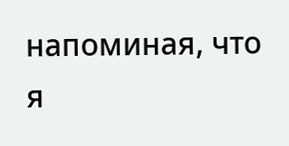напоминая, что я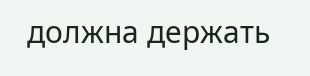должна держать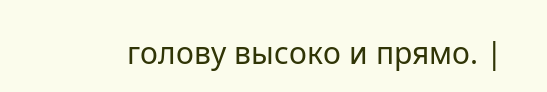голову высоко и прямо. |